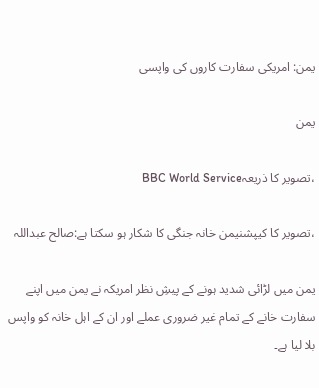یمن: امریکی سفارت کاروں کی واپسی

یمن

،تصویر کا ذریعہBBC World Service

،تصویر کا کیپشنیمن خانہ جنگی کا شکار ہو سکتا ہے:صالح عبداللہ

یمن میں لڑائی شدید ہونے کے پیشِ نظر امریکہ نے یمن میں اپنے سفارت خانے کے تمام غیر ضروری عملے اور ان کے اہل خانہ کو واپس بلا لیا ہے۔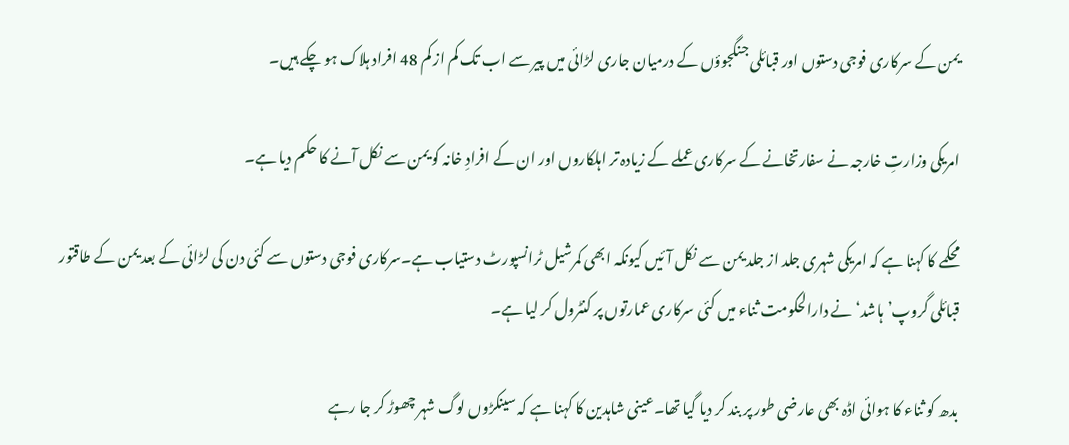یمن کے سرکاری فوجی دستوں اور قبائلی جنگجوؤں کے درمیان جاری لڑائی میں پیر سے اب تک کم از کم 48 افراد ہلاک ہو چکے ہیں۔

امریکی وزارتِ خارجہ نے سفارتخانے کے سرکاری عملے کے زیادہ تر اہلکاروں اور ان کے افرادِ خانہ کو یمن سے نکل آنے کا حکم دیا ہے۔

محکمے کا کہنا ہے کہ امریکی شہری جلد از جلد یمن سے نکل آئیں کیونکہ ابھی کمرشیل ٹرانسپورٹ دستیاب ہے۔سرکاری فوجی دستوں سے کئی دن کی لڑائی کے بعد یمن کے طاقتور قبائلی گروپ’ہاشد‘ نے دارالحکومت ثناء میں کئی سرکاری عمارتوں پر کنٹرول کر لیا ہے۔

بدھ کو ثناء کا ہوائی اڈہ بھی عارضی طور پر بند کر دیا گیا تھا۔عینی شاہدین کا کہنا ہے کہ سینکڑوں لوگ شہر چھوڑ کر جا رہے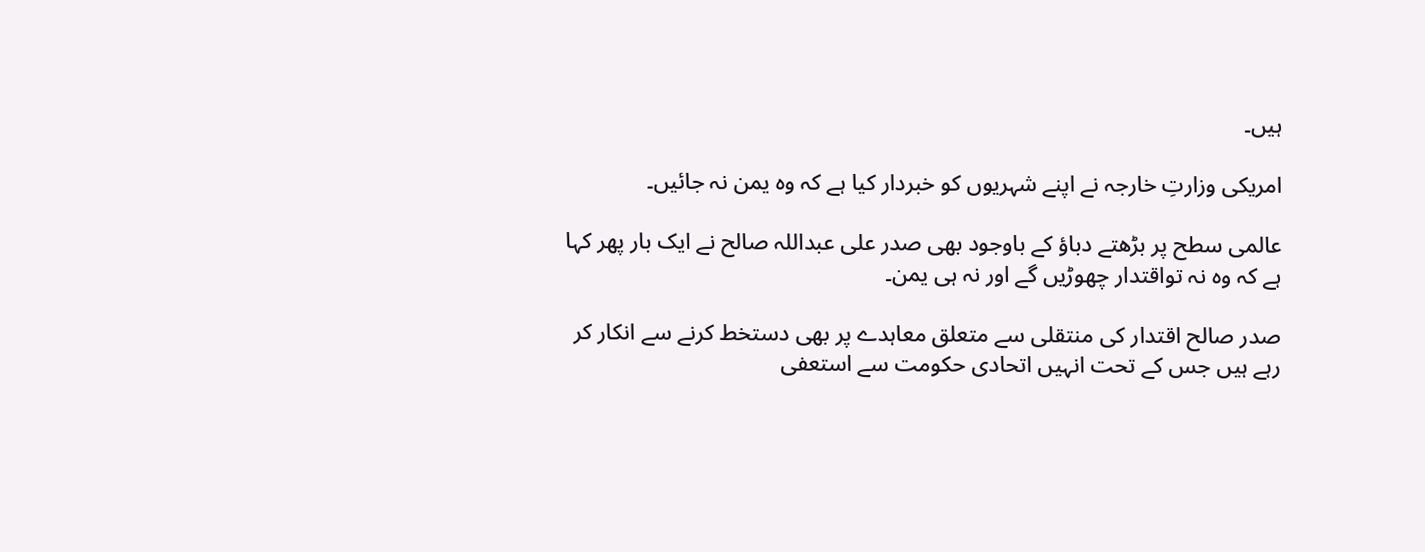ہیں۔

امریکی وزارتِ خارجہ نے اپنے شہریوں کو خبردار کیا ہے کہ وہ یمن نہ جائیں۔

عالمی سطح پر بڑھتے دباؤ کے باوجود بھی صدر علی عبداللہ صالح نے ایک بار پھر کہا ہے کہ وہ نہ تواقتدار چھوڑیں گے اور نہ ہی یمن۔

صدر صالح اقتدار کی منتقلی سے متعلق معاہدے پر بھی دستخط کرنے سے انکار کر رہے ہیں جس کے تحت انہیں اتحادی حکومت سے استعفی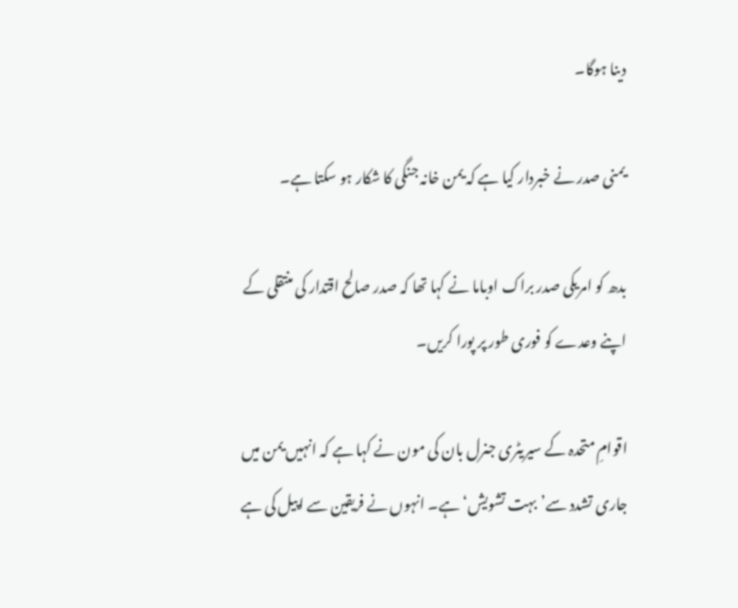دینا ہوگا۔

یمنی صدر نے خبردار کیا ہے کہ یمن خانہ جنگی کا شکار ہو سکتا ہے۔

بدھ کو امریکی صدر براک اوباما نے کہا تھا کہ صدر صالح اقتدار کی منتقلی کے اپنے وعدے کو فوری طور پر پورا کریں۔

اقوامِ متحدہ کے سیریٹری جنرل بان کی مون نے کہا ہے کہ انہیں یمن میں جاری تشدد سے’بہت تشویش‘ ہے۔ انہوں نے فریقین سے اپیل کی ہے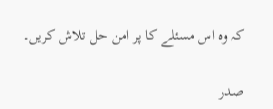کہ وہ اس مسئلے کا پر امن حل تلاش کریں۔

صدر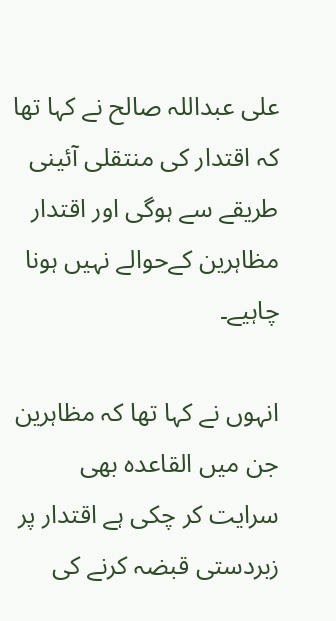علی عبداللہ صالح نے کہا تھا کہ اقتدار کی منتقلی آئینی طریقے سے ہوگی اور اقتدار مظاہرین کےحوالے نہیں ہونا چاہیے۔

انہوں نے کہا تھا کہ مظاہرین جن میں القاعدہ بھی سرایت کر چکی ہے اقتدار پر زبردستی قبضہ کرنے کی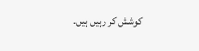کوشش کر رہیں ہیں۔